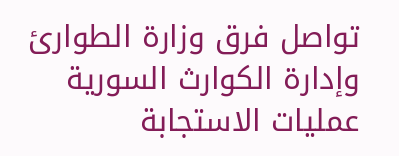تواصل فرق وزارة الطوارئ وإدارة الكوارث السورية عمليات الاستجابة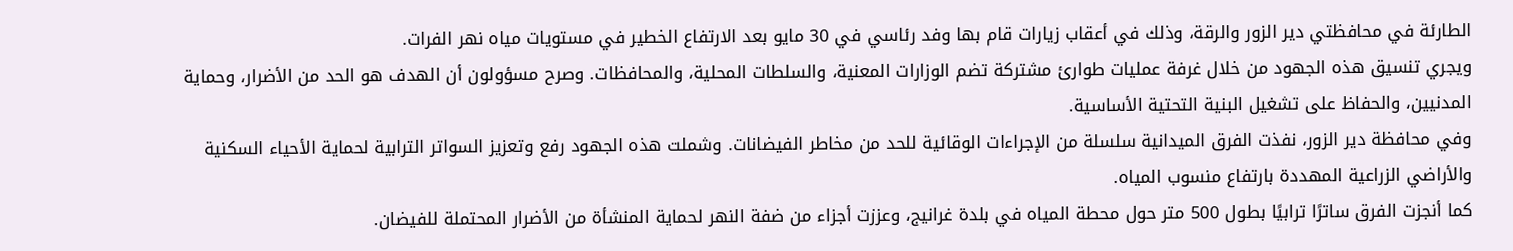الطارئة في محافظتي دير الزور والرقة، وذلك في أعقاب زيارات قام بها وفد رئاسي في 30 مايو بعد الارتفاع الخطير في مستويات مياه نهر الفرات.
ويجري تنسيق هذه الجهود من خلال غرفة عمليات طوارئ مشتركة تضم الوزارات المعنية، والسلطات المحلية، والمحافظات. وصرح مسؤولون أن الهدف هو الحد من الأضرار، وحماية المدنيين، والحفاظ على تشغيل البنية التحتية الأساسية.
وفي محافظة دير الزور، نفذت الفرق الميدانية سلسلة من الإجراءات الوقائية للحد من مخاطر الفيضانات. وشملت هذه الجهود رفع وتعزيز السواتر الترابية لحماية الأحياء السكنية والأراضي الزراعية المهددة بارتفاع منسوب المياه.
كما أنجزت الفرق ساترًا ترابيًا بطول 500 متر حول محطة المياه في بلدة غرانيج، وعززت أجزاء من ضفة النهر لحماية المنشأة من الأضرار المحتملة للفيضان.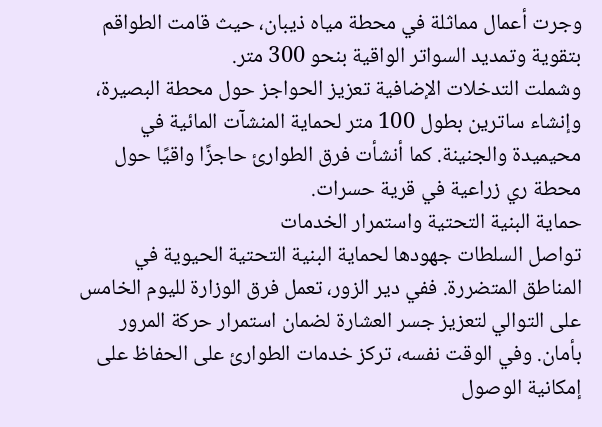وجرت أعمال مماثلة في محطة مياه ذيبان، حيث قامت الطواقم بتقوية وتمديد السواتر الواقية بنحو 300 متر.
وشملت التدخلات الإضافية تعزيز الحواجز حول محطة البصيرة، وإنشاء ساترين بطول 100 متر لحماية المنشآت المائية في محيميدة والجنينة. كما أنشأت فرق الطوارئ حاجزًا واقيًا حول محطة ري زراعية في قرية حسرات.
حماية البنية التحتية واستمرار الخدمات
تواصل السلطات جهودها لحماية البنية التحتية الحيوية في المناطق المتضررة. ففي دير الزور، تعمل فرق الوزارة لليوم الخامس على التوالي لتعزيز جسر العشارة لضمان استمرار حركة المرور بأمان. وفي الوقت نفسه، تركز خدمات الطوارئ على الحفاظ على إمكانية الوصول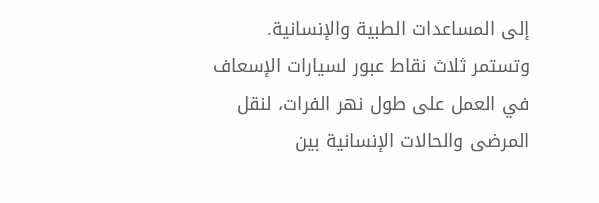إلى المساعدات الطبية والإنسانية.
وتستمر ثلاث نقاط عبور لسيارات الإسعاف في العمل على طول نهر الفرات، لنقل المرضى والحالات الإنسانية بين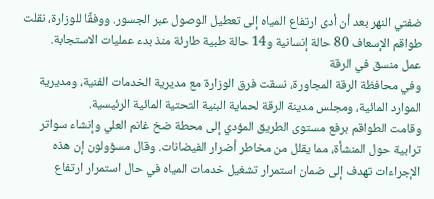ضفتي النهر بعد أن أدى ارتفاع المياه إلى تعطيل الوصول عبر الجسور. ووفقًا للوزارة، نقلت طواقم الإسعاف 80 حالة إنسانية و14 حالة طبية طارئة منذ بدء عمليات الاستجابة.
عمل منسق في الرقة
وفي محافظة الرقة المجاورة، نسقت فرق الوزارة مع مديرية الخدمات الفنية، ومديرية الموارد المائية، ومجلس مدينة الرقة لحماية البنية التحتية المائية الرئيسية.
وقامت الطواقم برفع مستوى الطريق المؤدي إلى محطة ضخ غانم العلي وإنشاء سواتر ترابية حول المنشأة، مما يقلل من مخاطر أضرار الفيضانات. وقال مسؤولون إن هذه الإجراءات تهدف إلى ضمان استمرار تشغيل خدمات المياه في حال استمرار ارتفاع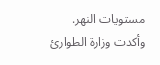مستويات النهر.
وأكدت وزارة الطوارئ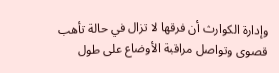وإدارة الكوارث أن فرقها لا تزال في حالة تأهب قصوى وتواصل مراقبة الأوضاع على طول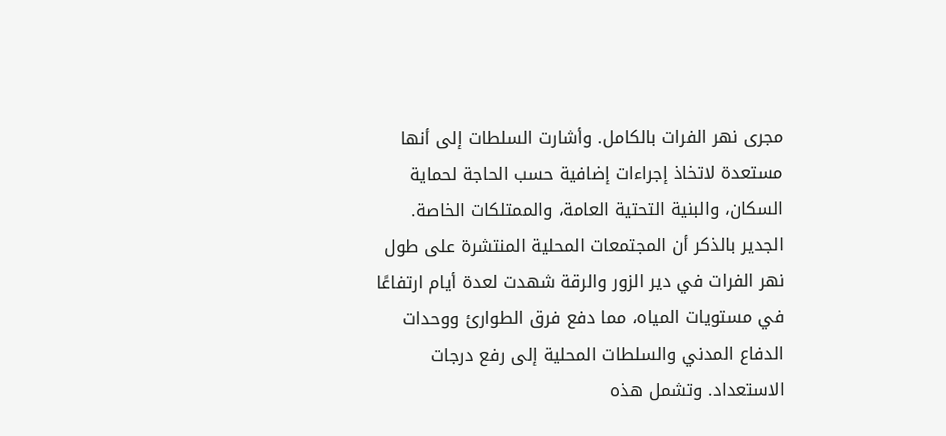مجرى نهر الفرات بالكامل. وأشارت السلطات إلى أنها مستعدة لاتخاذ إجراءات إضافية حسب الحاجة لحماية السكان، والبنية التحتية العامة، والممتلكات الخاصة.
الجدير بالذكر أن المجتمعات المحلية المنتشرة على طول نهر الفرات في دير الزور والرقة شهدت لعدة أيام ارتفاعًا في مستويات المياه، مما دفع فرق الطوارئ ووحدات الدفاع المدني والسلطات المحلية إلى رفع درجات الاستعداد. وتشمل هذه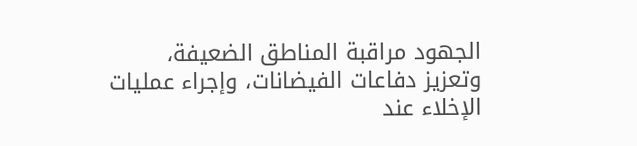الجهود مراقبة المناطق الضعيفة، وتعزيز دفاعات الفيضانات، وإجراء عمليات الإخلاء عند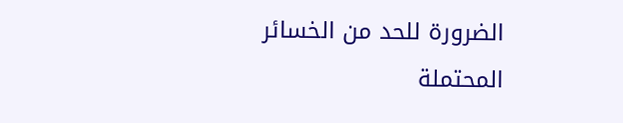الضرورة للحد من الخسائر المحتملة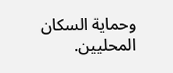وحماية السكان المحليين.